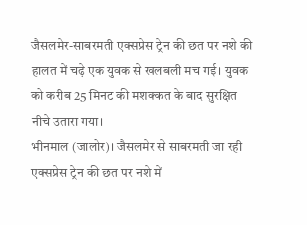जैसलमेर-साबरमती एक्सप्रेस ट्रेन की छत पर नशे की हालत में चढ़े एक युवक से खलबली मच गई। युवक को करीब 25 मिनट की मशक्कत के बाद सुरक्षित नीचे उतारा गया।
भीनमाल (जालोर)। जैसलमेर से साबरमती जा रही एक्सप्रेस ट्रेन की छत पर नशे में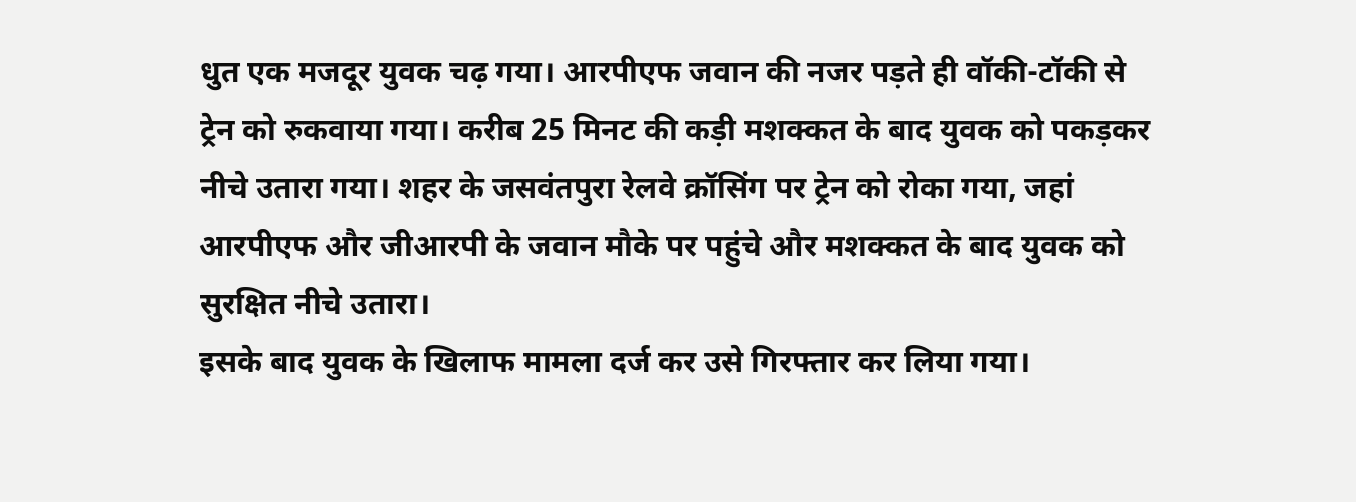धुत एक मजदूर युवक चढ़ गया। आरपीएफ जवान की नजर पड़ते ही वॉकी-टॉकी से ट्रेन को रुकवाया गया। करीब 25 मिनट की कड़ी मशक्कत के बाद युवक को पकड़कर नीचे उतारा गया। शहर के जसवंतपुरा रेलवे क्रॉसिंग पर ट्रेन को रोका गया, जहां आरपीएफ और जीआरपी के जवान मौके पर पहुंचे और मशक्कत के बाद युवक को सुरक्षित नीचे उतारा।
इसके बाद युवक के खिलाफ मामला दर्ज कर उसे गिरफ्तार कर लिया गया।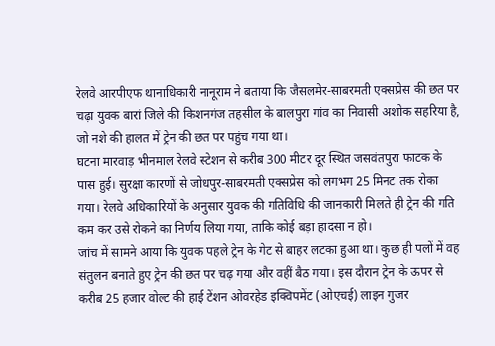रेलवे आरपीएफ थानाधिकारी नानूराम ने बताया कि जैसलमेर-साबरमती एक्सप्रेस की छत पर चढ़ा युवक बारां जिले की किशनगंज तहसील के बालपुरा गांव का निवासी अशोक सहरिया है, जो नशे की हालत में ट्रेन की छत पर पहुंच गया था।
घटना मारवाड़ भीनमाल रेलवे स्टेशन से करीब 300 मीटर दूर स्थित जसवंतपुरा फाटक के पास हुई। सुरक्षा कारणों से जोधपुर-साबरमती एक्सप्रेस को लगभग 25 मिनट तक रोका गया। रेलवे अधिकारियों के अनुसार युवक की गतिविधि की जानकारी मिलते ही ट्रेन की गति कम कर उसे रोकने का निर्णय लिया गया, ताकि कोई बड़ा हादसा न हो।
जांच में सामने आया कि युवक पहले ट्रेन के गेट से बाहर लटका हुआ था। कुछ ही पलों में वह संतुलन बनाते हुए ट्रेन की छत पर चढ़ गया और वहीं बैठ गया। इस दौरान ट्रेन के ऊपर से करीब 25 हजार वोल्ट की हाई टेंशन ओवरहेड इक्विपमेंट (ओएचई) लाइन गुजर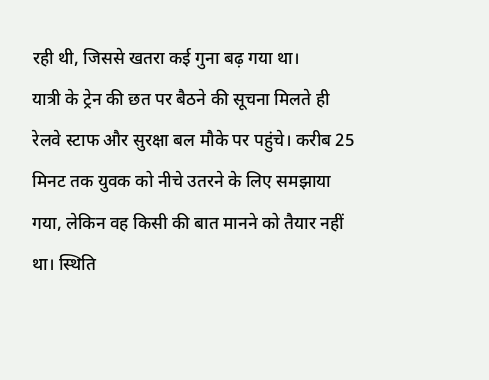रही थी, जिससे खतरा कई गुना बढ़ गया था।
यात्री के ट्रेन की छत पर बैठने की सूचना मिलते ही रेलवे स्टाफ और सुरक्षा बल मौके पर पहुंचे। करीब 25 मिनट तक युवक को नीचे उतरने के लिए समझाया गया, लेकिन वह किसी की बात मानने को तैयार नहीं था। स्थिति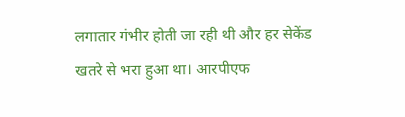लगातार गंभीर होती जा रही थी और हर सेकेंड खतरे से भरा हुआ था। आरपीएफ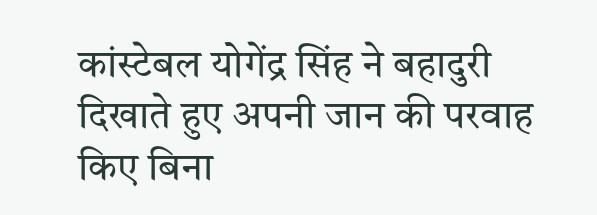कांस्टेबल योगेंद्र सिंह ने बहादुरी दिखाते हुए अपनी जान की परवाह किए बिना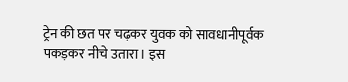ट्रेन की छत पर चढ़कर युवक को सावधानीपूर्वक पकड़कर नीचे उतारा। इस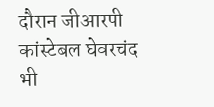दौरान जीआरपी कांस्टेबल घेवरचंद भी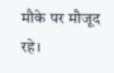मौके पर मौजूद रहे।